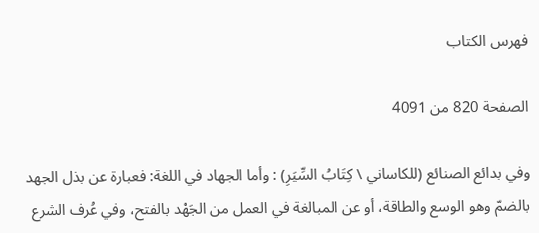فهرس الكتاب

الصفحة 820 من 4091

وفي بدائع الصنائع (للكاساني \ كِتَابُ السِّيَرِ) : وأما الجهاد في اللغة: فعبارة عن بذل الجهد بالضمّ وهو الوسع والطاقة، أو عن المبالغة في العمل من الجَهْد بالفتح، وفي عُرف الشرع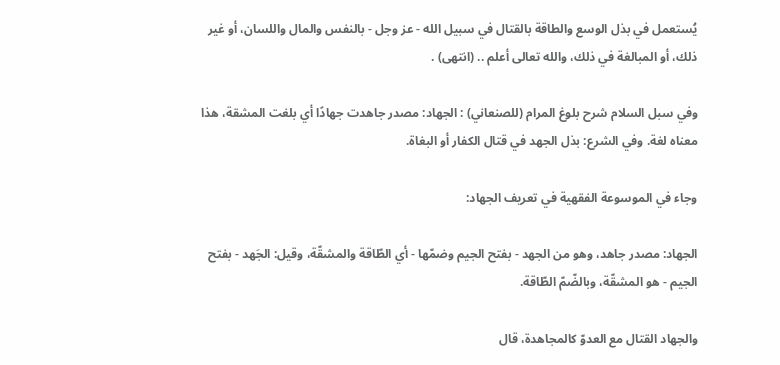يُستعمل في بذل الوسع والطاقة بالقتال في سبيل الله - عز وجل - بالنفس والمال واللسان، أو غير ذلك، أو المبالغة في ذلك، والله تعالى أعلم .. (انتهى) .

وفي سبل السلام شرح بلوغ المرام (للصنعاني) : الجهاد: مصدر جاهدت جهادًا أي بلغت المشقة، هذا معناه لغة. وفي الشرع: بذل الجهد في قتال الكفار أو البغاة.

وجاء في الموسوعة الفقهية في تعريف الجهاد:

الجهاد: مصدر جاهد، وهو من الجهد - بفتح الجيم وضمّها - أي الطّاقة والمشقّة، وقيل: الجَهد - بفتح الجيم - هو المشقّة، وبالضّمّ الطّاقة.

والجهاد القتال مع العدوّ كالمجاهدة، قال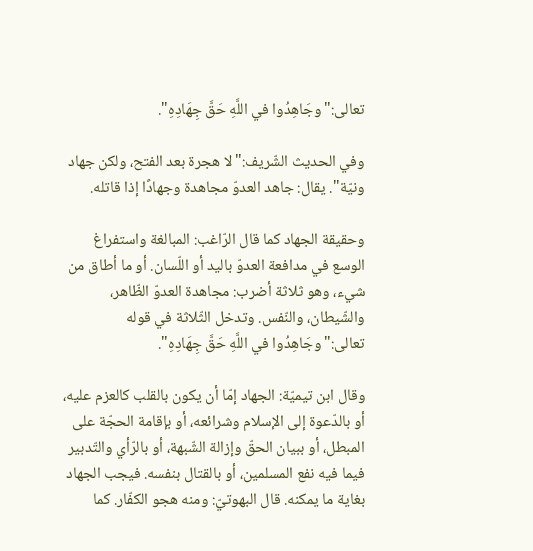تعالى:"وجَاهِدُوا في اللَّهِ حَقَّ جِهَادِهِ".

وفي الحديث الشّريف:"لا هجرة بعد الفتح، ولكن جهاد ونيّة". يقال: جاهد العدوّ مجاهدة وجهادًا إذا قاتله.

وحقيقة الجهاد كما قال الرّاغب: المبالغة واستفراغ الوسع في مدافعة العدوّ باليد أو اللّسان. أو ما أطاق من شيء، وهو ثلاثة أضرب: مجاهدة العدوّ الظّاهر، والشّيطان، والنّفس. وتدخل الثّلاثة في قوله تعالى:"وجَاهِدُوا في اللَّهِ حَقَّ جِهَادِهِ".

وقال ابن تيميّة: الجهاد إمّا أن يكون بالقلب كالعزم عليه، أو بالدّعوة إلى الإسلام وشرائعه، أو بإقامة الحجّة على المبطل، أو ببيان الحقّ وإزالة الشّبهة، أو بالرّأي والتّدبير فيما فيه نفع المسلمين، أو بالقتال بنفسه. فيجب الجهاد بغاية ما يمكنه. قال البهوتيّ: ومنه هجو الكفّار. كما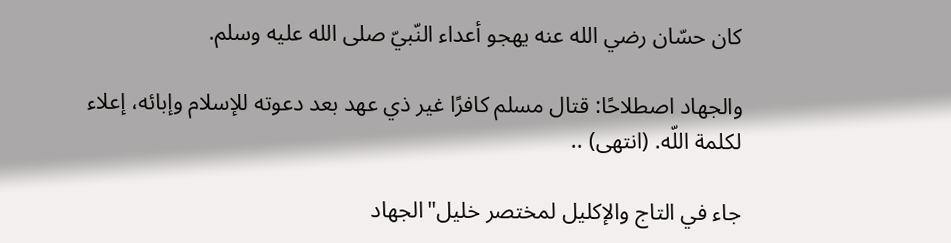كان حسّان رضي الله عنه يهجو أعداء النّبيّ صلى الله عليه وسلم.

والجهاد اصطلاحًا: قتال مسلم كافرًا غير ذي عهد بعد دعوته للإسلام وإبائه، إعلاء لكلمة اللّه. (انتهى) ..

جاء في التاج والإكليل لمختصر خليل"الجهاد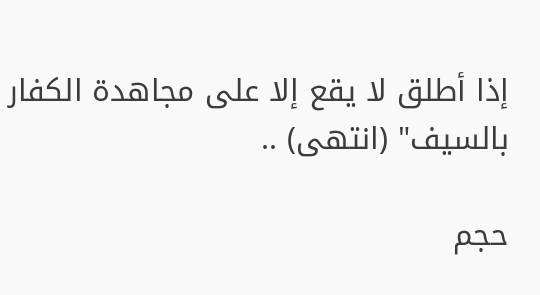إذا أطلق لا يقع إلا على مجاهدة الكفار بالسيف" (انتهى) ..

حجم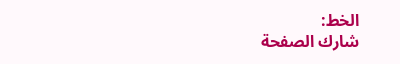الخط:
شارك الصفحة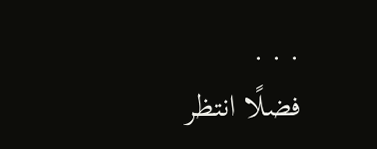. . .
فضلًا انتظر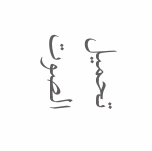تحميل الصوت